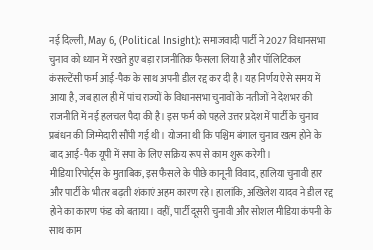नई दिल्ली, May 6, (Political Insight): समाजवादी पार्टी ने 2027 विधानसभा चुनाव को ध्यान में रखते हुए बड़ा राजनीतिक फैसला लिया है और पॉलिटिकल कंसल्टेंसी फर्म आई-पैक के साथ अपनी डील रद्द कर दी है। यह निर्णय ऐसे समय में आया है, जब हाल ही में पांच राज्यों के विधानसभा चुनावों के नतीजों ने देशभर की राजनीति में नई हलचल पैदा की है। इस फर्म को पहले उत्तर प्रदेश में पार्टी के चुनाव प्रबंधन की जिम्मेदारी सौंपी गई थी। योजना थी कि पश्चिम बंगाल चुनाव खत्म होने के बाद आई-पैक यूपी में सपा के लिए सक्रिय रूप से काम शुरू करेगी।
मीडिया रिपोर्ट्स के मुताबिक, इस फैसले के पीछे कानूनी विवाद, हालिया चुनावी हार और पार्टी के भीतर बढ़ती शंकाएं अहम कारण रहे। हालांकि, अखिलेश यादव ने डील रद्द होने का कारण फंड को बताया। वहीं, पार्टी दूसरी चुनावी और सोशल मीडिया कंपनी के साथ काम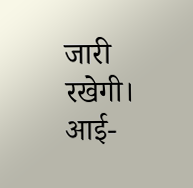जारी रखेगी।
आई-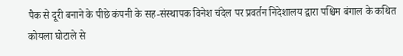पैक से दूरी बनाने के पीछे कंपनी के सह-संस्थापक विनेश चंदेल पर प्रवर्तन निदेशालय द्वारा पश्चिम बंगाल के कथित कोयला घोटाले से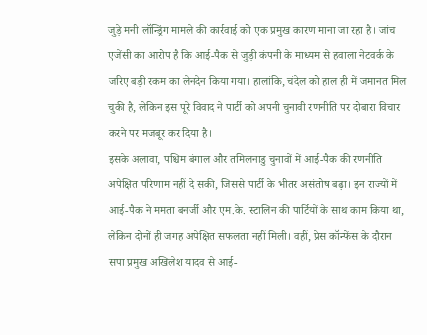जुड़े मनी लॉन्ड्रिंग मामले की कार्रवाई को एक प्रमुख कारण माना जा रहा है। जांच एजेंसी का आरोप है कि आई-पैक से जुड़ी कंपनी के माध्यम से हवाला नेटवर्क के जरिए बड़ी रकम का लेनदेन किया गया। हालांकि, चंदेल को हाल ही में जमानत मिल चुकी है, लेकिन इस पूरे विवाद ने पार्टी को अपनी चुनावी रणनीति पर दोबारा विचार करने पर मजबूर कर दिया है।
इसके अलावा, पश्चिम बंगाल और तमिलनाडु चुनावों में आई-पैक की रणनीति अपेक्षित परिणाम नहीं दे सकी, जिससे पार्टी के भीतर असंतोष बढ़ा। इन राज्यों में आई-पैक ने ममता बनर्जी और एम.के. स्टालिन की पार्टियों के साथ काम किया था, लेकिन दोनों ही जगह अपेक्षित सफलता नहीं मिली। वहीं, प्रेस कॉन्फेंस के दौरान सपा प्रमुख अखिलेश यादव से आई-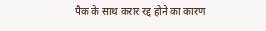पैक के साथ करार रद्द होने का कारण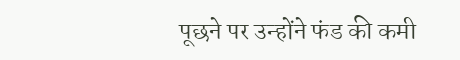पूछने पर उन्होंने फंड की कमी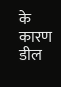के कारण डील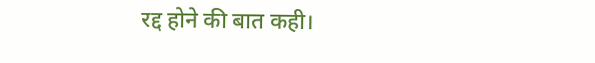रद्द होने की बात कही।